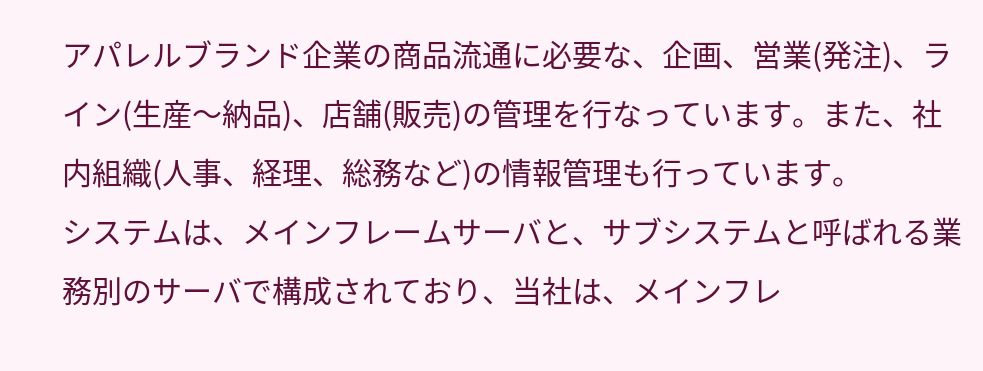アパレルブランド企業の商品流通に必要な、企画、営業(発注)、ライン(生産〜納品)、店舗(販売)の管理を行なっています。また、社内組織(人事、経理、総務など)の情報管理も行っています。
システムは、メインフレームサーバと、サブシステムと呼ばれる業務別のサーバで構成されており、当社は、メインフレ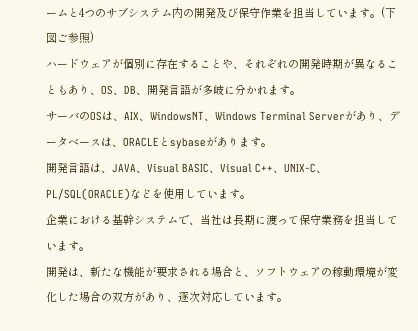ームと4つのサブシステム内の開発及び保守作業を担当しています。(下図ご参照)
ハードウェアが個別に存在することや、それぞれの開発時期が異なることもあり、OS、DB、開発言語が多岐に分かれます。
サーバのOSは、AIX、WindowsNT、Windows Terminal Serverがあり、データベースは、ORACLEとsybaseがあります。
開発言語は、JAVA、Visual BASIC、Visual C++、UNIX-C、PL/SQL(ORACLE)などを使用しています。
企業における基幹システムで、当社は長期に渡って保守業務を担当しています。
開発は、新たな機能が要求される場合と、ソフトウェアの稼動環境が変化した場合の双方があり、逐次対応しています。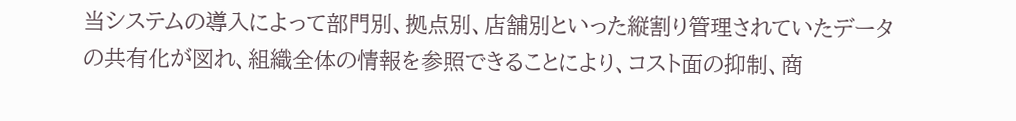当システムの導入によって部門別、拠点別、店舗別といった縦割り管理されていたデータの共有化が図れ、組織全体の情報を参照できることにより、コスト面の抑制、商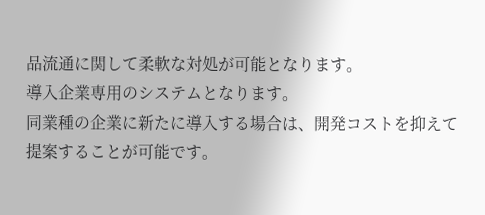品流通に関して柔軟な対処が可能となります。
導入企業専用のシステムとなります。
同業種の企業に新たに導入する場合は、開発コストを抑えて提案することが可能です。